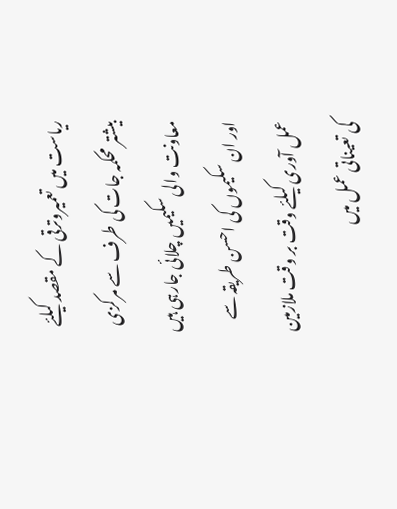ریاست میں تعمیروترقی کے مقصد کیلئے بیشتر محکمہ جات کی طرف سے مرکزی معاونت والی سکیمیں چلائی جارہی ہیں اور ان سکیموں کی احسن طریقہ سے عمل آوری کیلئے وقت بر وقت ملازمین کی تعیناتی عمل میں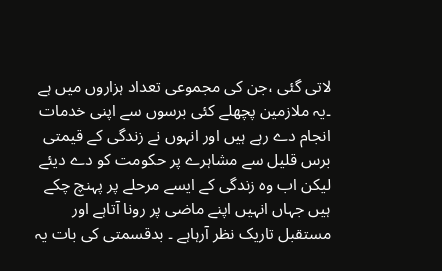لاتی گئی ،جن کی مجموعی تعداد ہزاروں میں ہے ۔یہ ملازمین پچھلے کئی برسوں سے اپنی خدمات انجام دے رہے ہیں اور انہوں نے زندگی کے قیمتی برس قلیل سے مشاہرے پر حکومت کو دے دیئے لیکن اب وہ زندگی کے ایسے مرحلے پر پہنچ چکے ہیں جہاں انہیں اپنے ماضی پر رونا آتاہے اور مستقبل تاریک نظر آرہاہے ۔ بدقسمتی کی بات یہ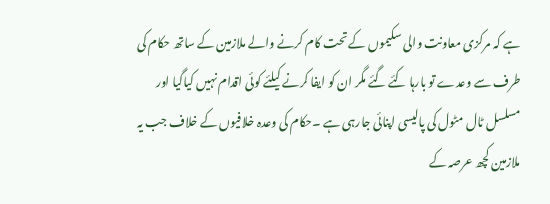ہے کہ مرکزی معاونت والی سکیموں کے تحت کام کرنے والے ملازمین کے ساتھ حکام کی طرف سے وعدے تو بارہا کئے گئے مگر ان کو ایفا کرنے کیلئے کوئی اقدام نہیں کیاگیا اور مسلسل ٹال مٹول کی پالیسی اپنائی جارہی ہے ۔حکام کی وعدہ خلافیوں کے خلاف جب یہ ملازمین کچھ عرصہ کے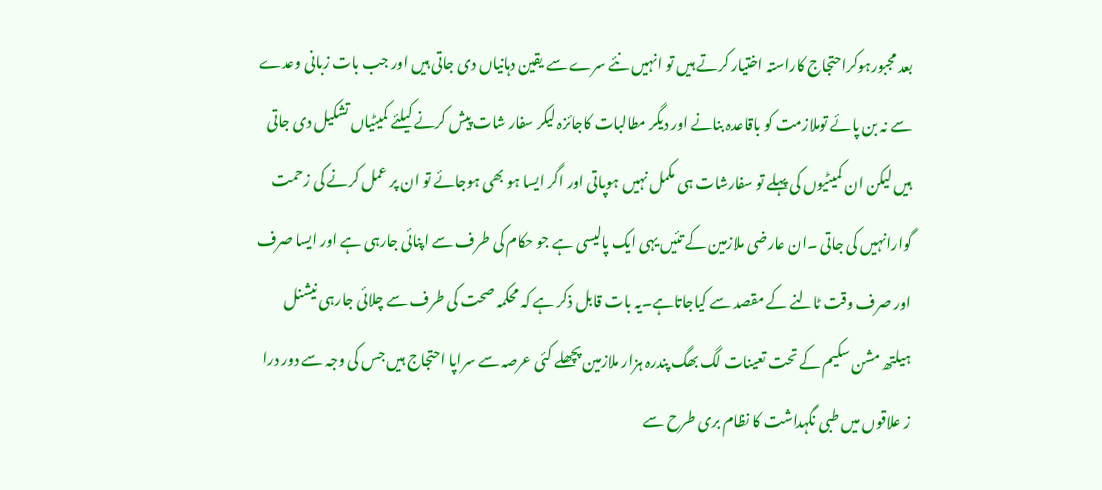بعد مجبورہوکراحتجاج کاراستہ اختیار کرتے ہیں تو انہیں نئے سرے سے یقین دہانیاں دی جاتی ہیں اور جب بات زبانی وعدے سے نہ بن پائے توملازمت کو باقاعدہ بنانے اور دیگر مطالبات کاجائزہ لیکر سفار شات پیش کرنے کیلئے کمیٹیاں تشکیل دی جاتی ہیں لیکن ان کمیٹیوں کی پہلے تو سفارشات ہی مکمل نہیں ہوپاتی اور اگر ایسا ہو بھی ہوجائے تو ان پر عمل کرنے کی زحمت گوارانہیں کی جاتی ۔ان عارضی ملازمین کے تئیں یہی ایک پالیسی ہے جو حکام کی طرف سے اپنائی جارہی ہے اور ایسا صرف اور صرف وقت ٹالنے کے مقصد سے کیاجاتاہے۔یہ بات قابل ذکر ہے کہ محکمہ صحت کی طرف سے چلائی جارہی نیشنل ہیلتھ مشن سکیم کے تحت تعینات لگ بھگ پندرہ ہزار ملازمین پچھلے کئی عرصہ سے سراپا احتجاج ہیں جس کی وجہ سے دور درا ز علاقوں میں طبی نگہداشت کا نظام بری طرح سے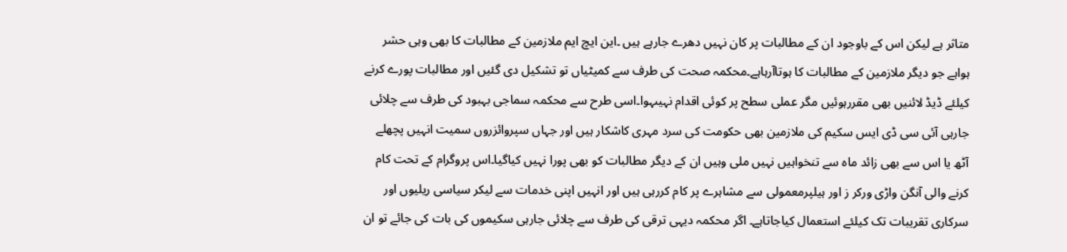متاثر ہے لیکن اس کے باوجود ان کے مطالبات پر کان نہیں دھرے جارہے ہیں ۔این ایچ ایم ملازمین کے مطالبات کا بھی وہی حشر ہواہے جو دیگر ملازمین کے مطالبات کا ہوتاآرہاہے۔محکمہ صحت کی طرف سے کمیٹیاں تو تشکیل دی گئیں اور مطالبات پورے کرنے کیلئے ڈیڈ لائنیں بھی مقررہوئیں مگر عملی سطح پر کوئی اقدام نہیںہوا۔اسی طرح سے محکمہ سماجی بہبود کی طرف سے چلائی جارہی آئی سی ڈی ایس سکیم کی ملازمین بھی حکومت کی سرد مہری کاشکار ہیں اور جہاں سپروائزروں سمیت انہیں پچھلے آٹھ یا اس سے بھی زائد ماہ سے تنخواہیں نہیں ملی وہیں ان کے دیگر مطالبات کو بھی پورا نہیں کیاگیا۔اس پروگرام کے تحت کام کرنے والی آنگن واڑی ورکر ز اور ہیلپرمعمولی سے مشاہرے پر کام کررہی ہیں اور انہیں اپنی خدمات سے لیکر سیاسی ریلیوں اور سرکاری تقریبات تک کیلئے استعمال کیاجاتاہے۔ اگر محکمہ دیہی ترقی کی طرف سے چلائی جارہی سکیموں کی بات کی جائے تو ان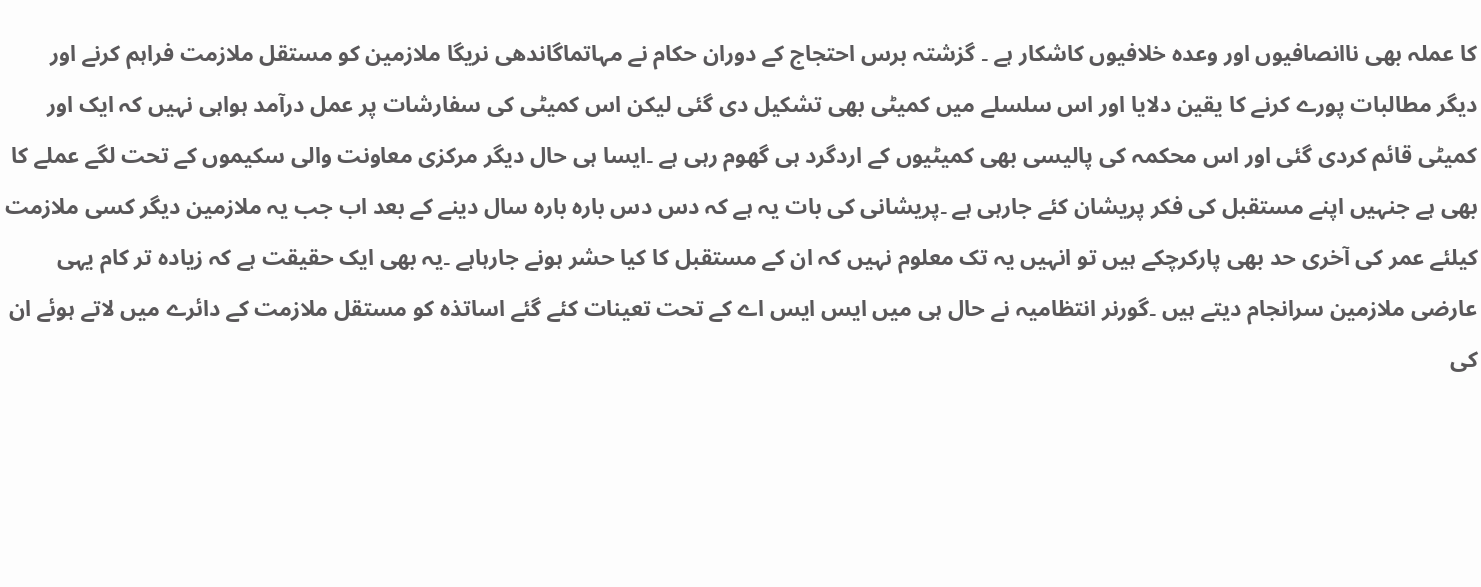کا عملہ بھی ناانصافیوں اور وعدہ خلافیوں کاشکار ہے ۔ گزشتہ برس احتجاج کے دوران حکام نے مہاتماگاندھی نریگا ملازمین کو مستقل ملازمت فراہم کرنے اور دیگر مطالبات پورے کرنے کا یقین دلایا اور اس سلسلے میں کمیٹی بھی تشکیل دی گئی لیکن اس کمیٹی کی سفارشات پر عمل درآمد ہواہی نہیں کہ ایک اور کمیٹی قائم کردی گئی اور اس محکمہ کی پالیسی بھی کمیٹیوں کے اردگرد ہی گھوم رہی ہے ۔ایسا ہی حال دیگر مرکزی معاونت والی سکیموں کے تحت لگے عملے کا بھی ہے جنہیں اپنے مستقبل کی فکر پریشان کئے جارہی ہے ۔پریشانی کی بات یہ ہے کہ دس دس بارہ بارہ سال دینے کے بعد اب جب یہ ملازمین دیگر کسی ملازمت کیلئے عمر کی آخری حد بھی پارکرچکے ہیں تو انہیں یہ تک معلوم نہیں کہ ان کے مستقبل کا کیا حشر ہونے جارہاہے ۔یہ بھی ایک حقیقت ہے کہ زیادہ تر کام یہی عارضی ملازمین سرانجام دیتے ہیں ۔گورنر انتظامیہ نے حال ہی میں ایس ایس اے کے تحت تعینات کئے گئے اساتذہ کو مستقل ملازمت کے دائرے میں لاتے ہوئے ان کی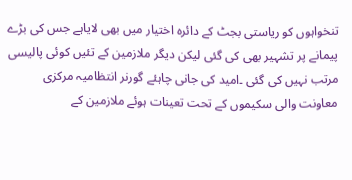تنخواہوں کو ریاستی بجٹ کے دائرہ اختیار میں بھی لایاہے جس کی بڑے پیمانے پر تشہیر بھی کی گئی لیکن دیگر ملازمین کے تئیں کوئی پالیسی مرتب نہیں کی گئی ۔امید کی جانی چاہئے گورنر انتظامیہ مرکزی معاونت والی سکیموں کے تحت تعینات ہوئے ملازمین کے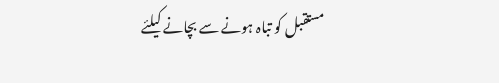مستقبل کو تباہ ہونے سے بچانے کیلئے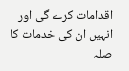اقدامات کرے گی اور انہیں ان کی خدمات کا صلہ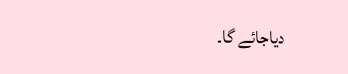دیاجائے گا۔